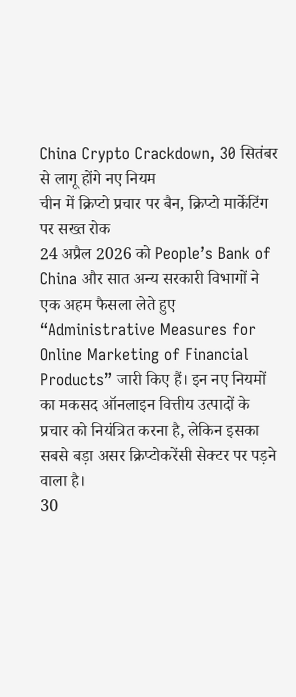China Crypto Crackdown, 30 सितंबर से लागू होंगे नए नियम
चीन में क्रिप्टो प्रचार पर बैन, क्रिप्टो मार्केटिंग पर सख्त रोक
24 अप्रैल 2026 को People’s Bank of China और सात अन्य सरकारी विभागों ने एक अहम फैसला लेते हुए “Administrative Measures for Online Marketing of Financial Products” जारी किए हैं। इन नए नियमों का मकसद ऑनलाइन वित्तीय उत्पादों के प्रचार को नियंत्रित करना है, लेकिन इसका सबसे बड़ा असर क्रिप्टोकरेंसी सेक्टर पर पड़ने वाला है।
30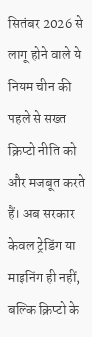सितंबर 2026 से लागू होने वाले ये नियम चीन की पहले से सख्त क्रिप्टो नीति को और मजबूत करते हैं। अब सरकार केवल ट्रेडिंग या माइनिंग ही नहीं, बल्कि क्रिप्टो के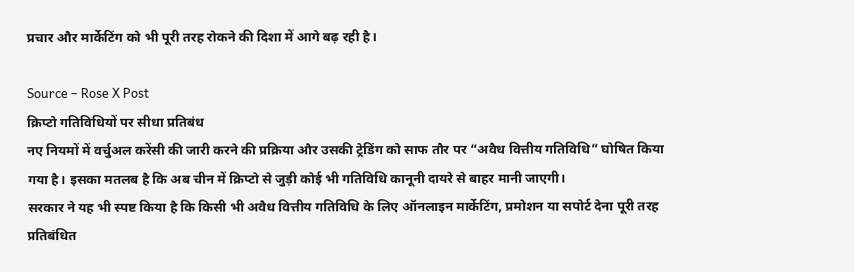प्रचार और मार्केटिंग को भी पूरी तरह रोकने की दिशा में आगे बढ़ रही है।

Source – Rose X Post
क्रिप्टो गतिविधियों पर सीधा प्रतिबंध
नए नियमों में वर्चुअल करेंसी की जारी करने की प्रक्रिया और उसकी ट्रेडिंग को साफ तौर पर “अवैध वित्तीय गतिविधि” घोषित किया गया है। इसका मतलब है कि अब चीन में क्रिप्टो से जुड़ी कोई भी गतिविधि कानूनी दायरे से बाहर मानी जाएगी।
सरकार ने यह भी स्पष्ट किया है कि किसी भी अवैध वित्तीय गतिविधि के लिए ऑनलाइन मार्केटिंग, प्रमोशन या सपोर्ट देना पूरी तरह प्रतिबंधित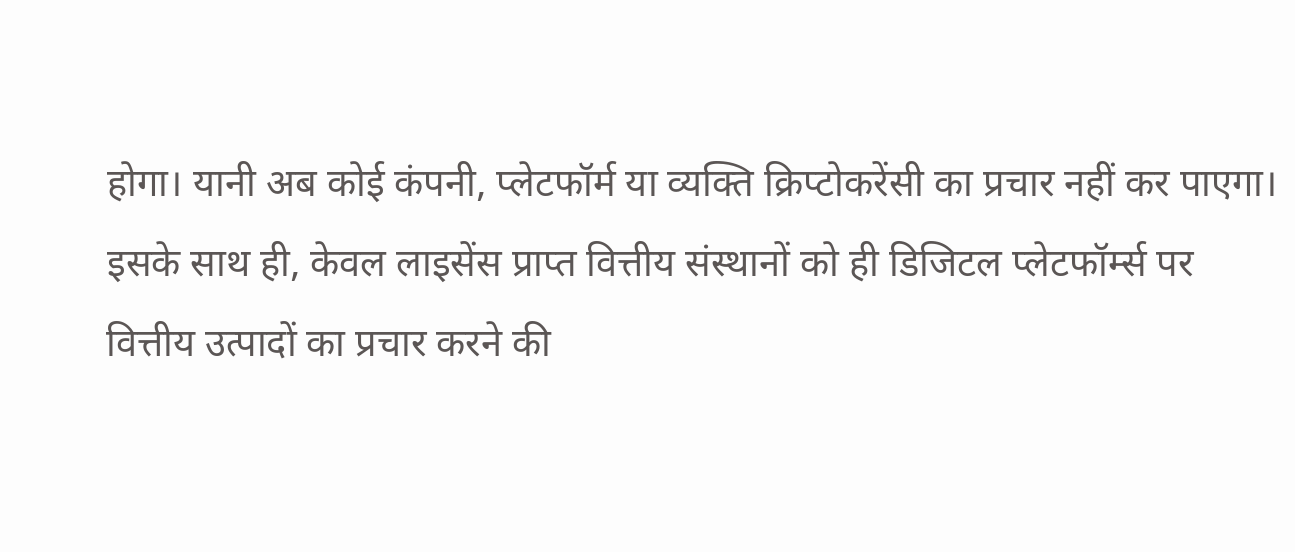होगा। यानी अब कोई कंपनी, प्लेटफॉर्म या व्यक्ति क्रिप्टोकरेंसी का प्रचार नहीं कर पाएगा।
इसके साथ ही, केवल लाइसेंस प्राप्त वित्तीय संस्थानों को ही डिजिटल प्लेटफॉर्म्स पर वित्तीय उत्पादों का प्रचार करने की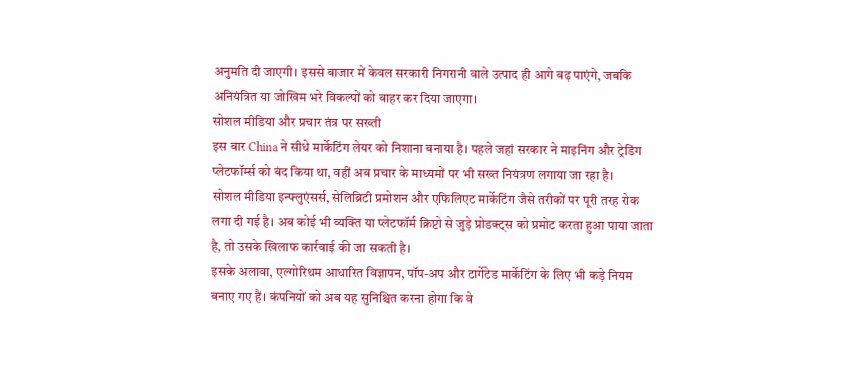अनुमति दी जाएगी। इससे बाजार में केवल सरकारी निगरानी वाले उत्पाद ही आगे बढ़ पाएंगे, जबकि अनियंत्रित या जोखिम भरे विकल्पों को बाहर कर दिया जाएगा।
सोशल मीडिया और प्रचार तंत्र पर सख्ती
इस बार China ने सीधे मार्केटिंग लेयर को निशाना बनाया है। पहले जहां सरकार ने माइनिंग और ट्रेडिंग प्लेटफॉर्म्स को बंद किया था, वहीं अब प्रचार के माध्यमों पर भी सख्त नियंत्रण लगाया जा रहा है।
सोशल मीडिया इन्फ्लुएंसर्स, सेलिब्रिटी प्रमोशन और एफिलिएट मार्केटिंग जैसे तरीकों पर पूरी तरह रोक लगा दी गई है। अब कोई भी व्यक्ति या प्लेटफॉर्म क्रिप्टो से जुड़े प्रोडक्ट्स को प्रमोट करता हुआ पाया जाता है, तो उसके खिलाफ कार्रवाई की जा सकती है।
इसके अलावा, एल्गोरिथम आधारित विज्ञापन, पॉप-अप और टार्गेटेड मार्केटिंग के लिए भी कड़े नियम बनाए गए हैं। कंपनियों को अब यह सुनिश्चित करना होगा कि वे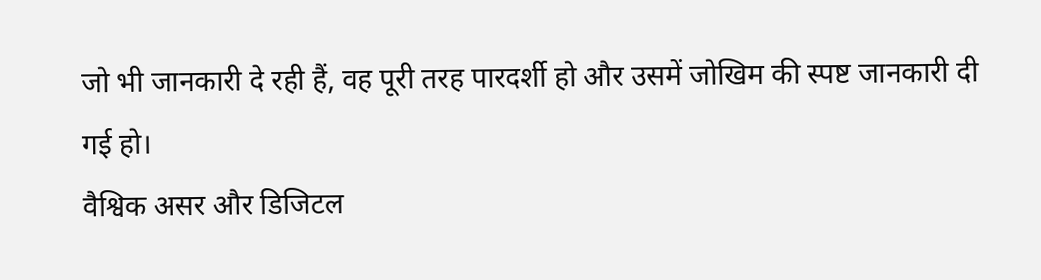जो भी जानकारी दे रही हैं, वह पूरी तरह पारदर्शी हो और उसमें जोखिम की स्पष्ट जानकारी दी गई हो।
वैश्विक असर और डिजिटल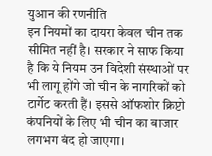युआन की रणनीति
इन नियमों का दायरा केवल चीन तक सीमित नहीं है। सरकार ने साफ किया है कि ये नियम उन विदेशी संस्थाओं पर भी लागू होंगे जो चीन के नागरिकों को टार्गेट करती हैं। इससे ऑफशोर क्रिप्टो कंपनियों के लिए भी चीन का बाजार लगभग बंद हो जाएगा।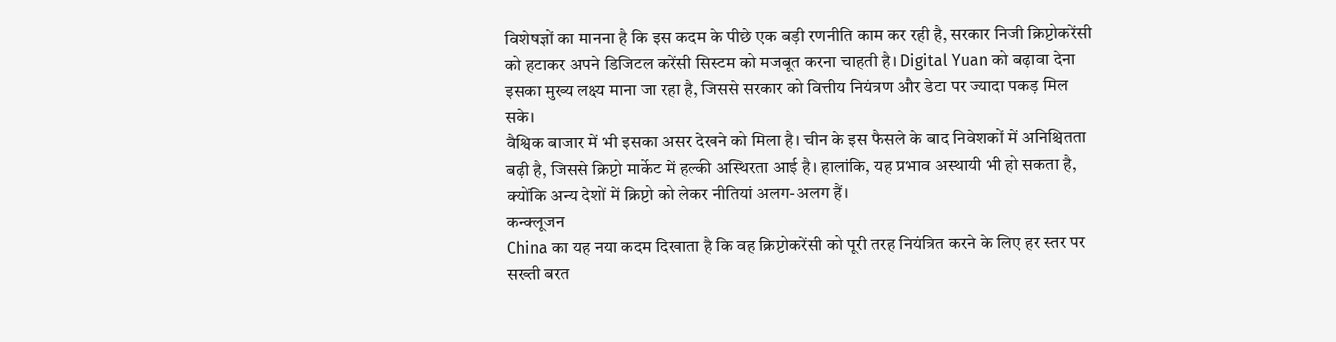विशेषज्ञों का मानना है कि इस कदम के पीछे एक बड़ी रणनीति काम कर रही है, सरकार निजी क्रिप्टोकरेंसी को हटाकर अपने डिजिटल करेंसी सिस्टम को मजबूत करना चाहती है। Digital Yuan को बढ़ावा देना इसका मुख्य लक्ष्य माना जा रहा है, जिससे सरकार को वित्तीय नियंत्रण और डेटा पर ज्यादा पकड़ मिल सके।
वैश्विक बाजार में भी इसका असर देखने को मिला है। चीन के इस फैसले के बाद निवेशकों में अनिश्चितता बढ़ी है, जिससे क्रिप्टो मार्केट में हल्की अस्थिरता आई है। हालांकि, यह प्रभाव अस्थायी भी हो सकता है, क्योंकि अन्य देशों में क्रिप्टो को लेकर नीतियां अलग-अलग हैं।
कन्क्लूजन
China का यह नया कदम दिखाता है कि वह क्रिप्टोकरेंसी को पूरी तरह नियंत्रित करने के लिए हर स्तर पर सख्ती बरत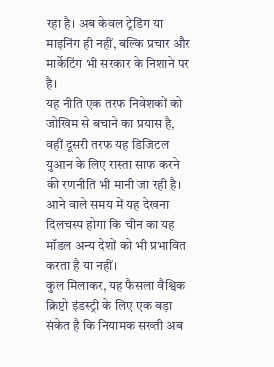रहा है। अब केवल ट्रेडिंग या माइनिंग ही नहीं, बल्कि प्रचार और मार्केटिंग भी सरकार के निशाने पर है।
यह नीति एक तरफ निवेशकों को जोखिम से बचाने का प्रयास है, वहीं दूसरी तरफ यह डिजिटल युआन के लिए रास्ता साफ करने की रणनीति भी मानी जा रही है। आने वाले समय में यह देखना दिलचस्प होगा कि चीन का यह मॉडल अन्य देशों को भी प्रभावित करता है या नहीं।
कुल मिलाकर, यह फैसला वैश्विक क्रिप्टो इंडस्ट्री के लिए एक बड़ा संकेत है कि नियामक सख्ती अब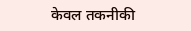केवल तकनीकी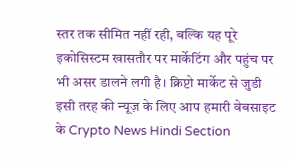स्तर तक सीमित नहीं रही, बल्कि यह पूरे इकोसिस्टम खासतौर पर मार्केटिंग और पहुंच पर भी असर डालने लगी है। क्रिप्टो मार्केट से जुडी इसी तरह की न्यूज़ के लिए आप हमारी वेबसाइट के Crypto News Hindi Section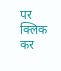पर क्लिक कर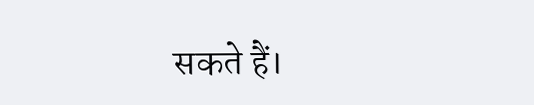सकते हैं।